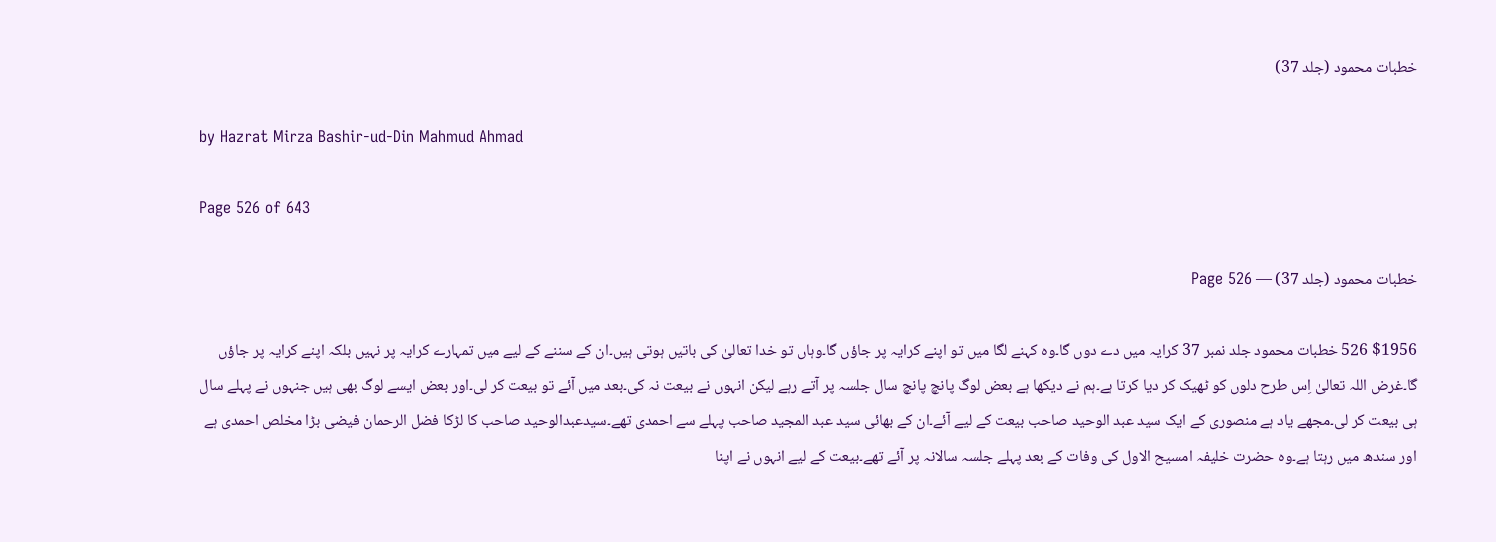خطبات محمود (جلد 37)

by Hazrat Mirza Bashir-ud-Din Mahmud Ahmad

Page 526 of 643

خطبات محمود (جلد 37) — Page 526

$1956 526 خطبات محمود جلد نمبر 37 کرایہ میں دے دوں گا۔وہ کہنے لگا میں تو اپنے کرایہ پر جاؤں گا۔وہاں تو خدا تعالیٰ کی باتیں ہوتی ہیں۔ان کے سننے کے لیے میں تمہارے کرایہ پر نہیں بلکہ اپنے کرایہ پر جاؤں گا۔غرض اللہ تعالیٰ اِس طرح دلوں کو ٹھیک کر دیا کرتا ہے۔ہم نے دیکھا ہے بعض لوگ پانچ پانچ سال جلسہ پر آتے رہے لیکن انہوں نے بیعت نہ کی۔بعد میں آئے تو بیعت کر لی۔اور بعض ایسے لوگ بھی ہیں جنہوں نے پہلے سال ہی بیعت کر لی۔مجھے یاد ہے منصوری کے ایک سید عبد الوحید صاحب بیعت کے لیے آئے۔ان کے بھائی سید عبد المجید صاحب پہلے سے احمدی تھے۔سیدعبدالوحید صاحب کا لڑکا فضل الرحمان فیضی بڑا مخلص احمدی ہے اور سندھ میں رہتا ہے۔وہ حضرت خلیفہ امسیح الاول کی وفات کے بعد پہلے جلسہ سالانہ پر آئے تھے۔بیعت کے لیے انہوں نے اپنا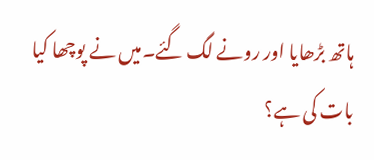ہاتھ بڑھایا اور رونے لگ گئے۔میں نے پوچھا کیا بات کی ہے؟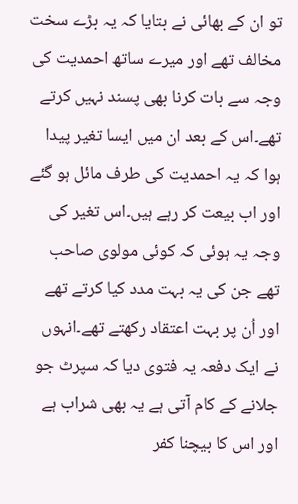تو ان کے بھائی نے بتایا کہ یہ بڑے سخت مخالف تھے اور میرے ساتھ احمدیت کی وجہ سے بات کرنا بھی پسند نہیں کرتے تھے۔اس کے بعد ان میں ایسا تغیر پیدا ہوا کہ یہ احمدیت کی طرف مائل ہو گئے اور اب بیعت کر رہے ہیں۔اس تغیر کی وجہ یہ ہوئی کہ کوئی مولوی صاحب تھے جن کی یہ بہت مدد کیا کرتے تھے اور اُن پر بہت اعتقاد رکھتے تھے۔انہوں نے ایک دفعہ یہ فتوی دیا کہ سپرٹ جو جلانے کے کام آتی ہے یہ بھی شراب ہے اور اس کا بیچنا کفر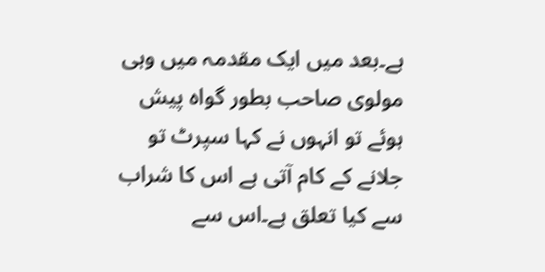ہے۔بعد میں ایک مقدمہ میں وہی مولوی صاحب بطور گواہ پیش ہوئے تو انہوں نے کہا سپرٹ تو جلانے کے کام آتی ہے اس کا شراب سے کیا تعلق ہے۔اس سے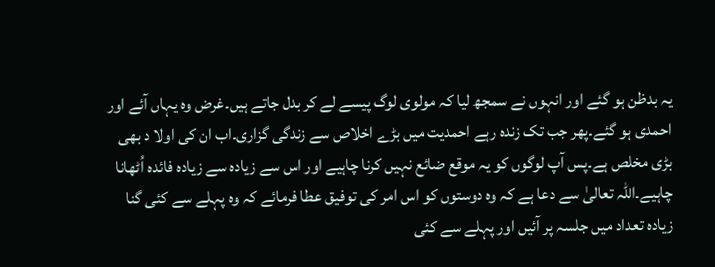یہ بدظن ہو گئے اور انہوں نے سمجھ لیا کہ مولوی لوگ پیسے لے کر بدل جاتے ہیں۔غرض وہ یہاں آئے اور احمدی ہو گئے۔پھر جب تک زندہ رہے احمدیت میں بڑے اخلاص سے زندگی گزاری۔اب ان کی اولا د بھی بڑی مخلص ہے۔پس آپ لوگوں کو یہ موقع ضائع نہیں کرنا چاہیے اور اس سے زیادہ سے زیادہ فائدہ اُٹھانا چاہیے۔اللہ تعالیٰ سے دعا ہے کہ وہ دوستوں کو اس امر کی توفیق عطا فرمائے کہ وہ پہلے سے کئی گنا زیادہ تعداد میں جلسہ پر آئیں اور پہلے سے کئی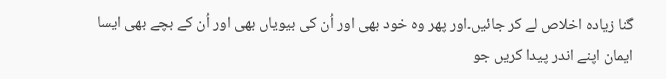گنا زیادہ اخلاص لے کر جائیں۔اور پھر وہ خود بھی اور اُن کی بیویاں بھی اور اُن کے بچے بھی ایسا ایمان اپنے اندر پیدا کریں جو